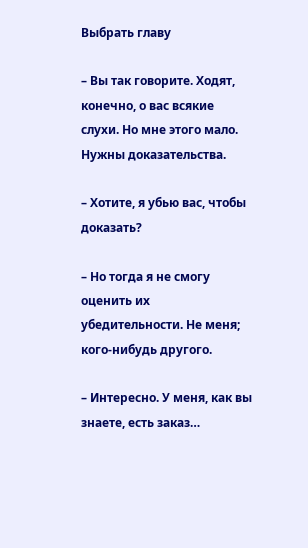Выбрать главу

– Вы так говорите. Ходят, конечно, о вас всякие слухи. Но мне этого мало. Нужны доказательства.

– Хотите, я убью вас, чтобы доказать?

– Но тогда я не смогу оценить их убедительности. Не меня; кого-нибудь другого.

– Интересно. У меня, как вы знаете, есть заказ…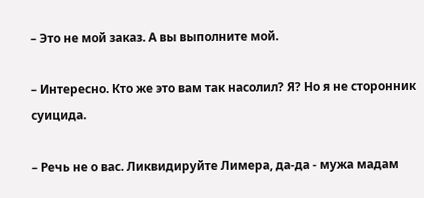– Это не мой заказ. А вы выполните мой.

– Интересно. Кто же это вам так насолил? Я? Но я не сторонник суицида.

– Речь не о вас. Ликвидируйте Лимера, да-да - мужа мадам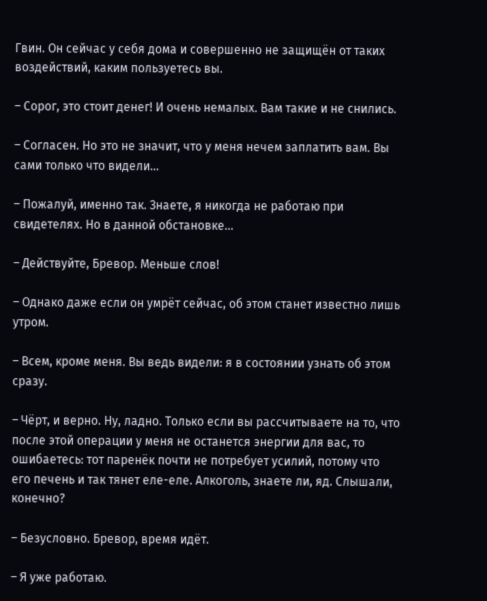Гвин. Он сейчас у себя дома и совершенно не защищён от таких воздействий, каким пользуетесь вы.

– Сорог, это стоит денег! И очень немалых. Вам такие и не снились.

– Согласен. Но это не значит, что у меня нечем заплатить вам. Вы сами только что видели…

– Пожалуй, именно так. Знаете, я никогда не работаю при свидетелях. Но в данной обстановке…

– Действуйте, Бревор. Меньше слов!

– Однако даже если он умрёт сейчас, об этом станет известно лишь утром.

– Всем, кроме меня. Вы ведь видели: я в состоянии узнать об этом сразу.

– Чёрт, и верно. Ну, ладно. Только если вы рассчитываете на то, что после этой операции у меня не останется энергии для вас, то ошибаетесь: тот паренёк почти не потребует усилий, потому что его печень и так тянет еле-еле. Алкоголь, знаете ли, яд. Слышали, конечно?

– Безусловно. Бревор, время идёт.

– Я уже работаю.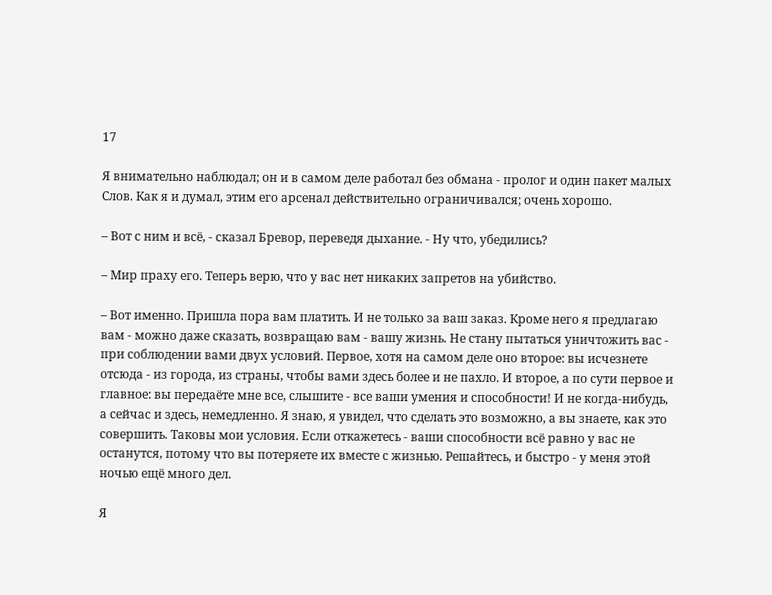17

Я внимательно наблюдал; он и в самом деле работал без обмана - пролог и один пакет малых Слов. Как я и думал, этим его арсенал действительно ограничивался; очень хорошо.

– Вот с ним и всё, - сказал Бревор, переведя дыхание. - Ну что, убедились?

– Мир праху его. Теперь верю, что у вас нет никаких запретов на убийство.

– Вот именно. Пришла пора вам платить. И не только за ваш заказ. Кроме него я предлагаю вам - можно даже сказать, возвращаю вам - вашу жизнь. Не стану пытаться уничтожить вас - при соблюдении вами двух условий. Первое, хотя на самом деле оно второе: вы исчезнете отсюда - из города, из страны, чтобы вами здесь более и не пахло. И второе, а по сути первое и главное: вы передаёте мне все, слышите - все ваши умения и способности! И не когда-нибудь, а сейчас и здесь, немедленно. Я знаю, я увидел, что сделать это возможно, а вы знаете, как это совершить. Таковы мои условия. Если откажетесь - ваши способности всё равно у вас не останутся, потому что вы потеряете их вместе с жизнью. Решайтесь, и быстро - у меня этой ночью ещё много дел.

Я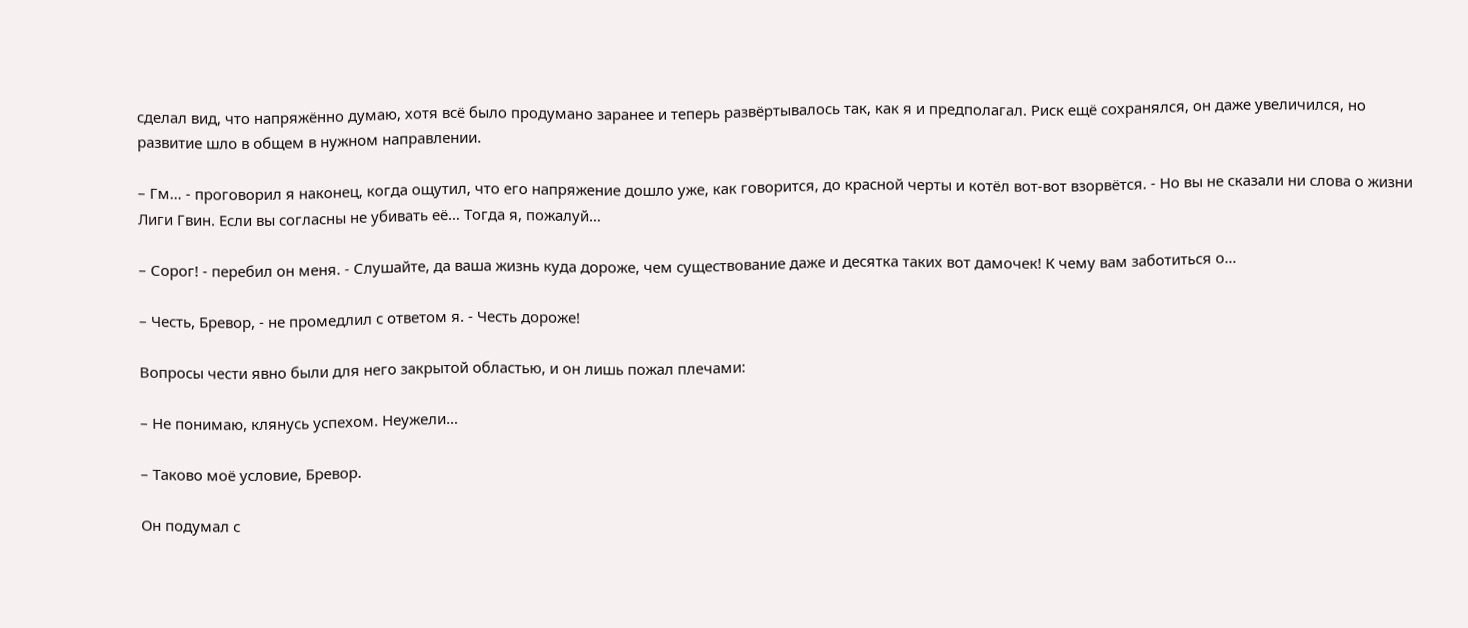сделал вид, что напряжённо думаю, хотя всё было продумано заранее и теперь развёртывалось так, как я и предполагал. Риск ещё сохранялся, он даже увеличился, но развитие шло в общем в нужном направлении.

– Гм… - проговорил я наконец, когда ощутил, что его напряжение дошло уже, как говорится, до красной черты и котёл вот-вот взорвётся. - Но вы не сказали ни слова о жизни Лиги Гвин. Если вы согласны не убивать её… Тогда я, пожалуй…

– Сорог! - перебил он меня. - Слушайте, да ваша жизнь куда дороже, чем существование даже и десятка таких вот дамочек! К чему вам заботиться о…

– Честь, Бревор, - не промедлил с ответом я. - Честь дороже!

Вопросы чести явно были для него закрытой областью, и он лишь пожал плечами:

– Не понимаю, клянусь успехом. Неужели…

– Таково моё условие, Бревор.

Он подумал с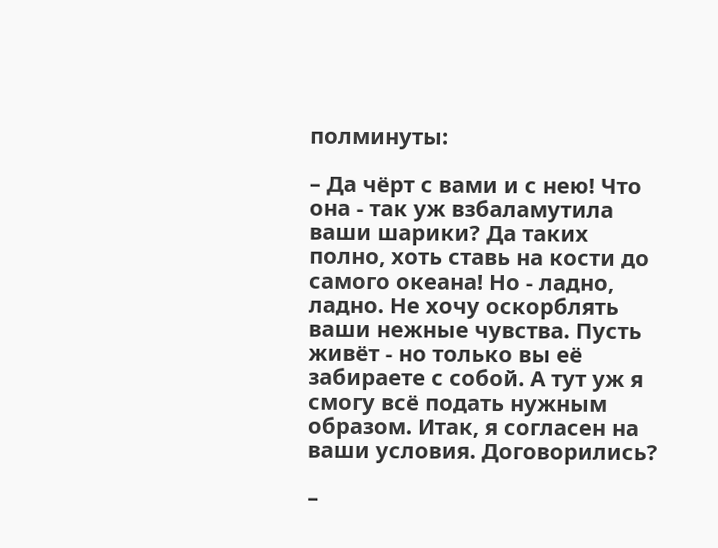полминуты:

– Да чёрт с вами и с нею! Что она - так уж взбаламутила ваши шарики? Да таких полно, хоть ставь на кости до самого океана! Но - ладно, ладно. Не хочу оскорблять ваши нежные чувства. Пусть живёт - но только вы её забираете с собой. А тут уж я смогу всё подать нужным образом. Итак, я согласен на ваши условия. Договорились?

–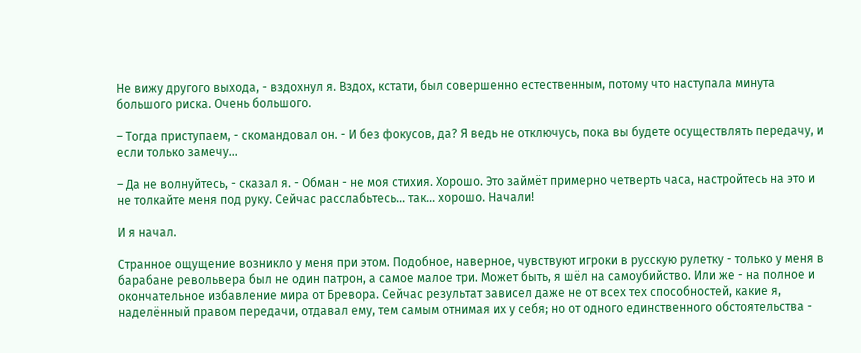Не вижу другого выхода, - вздохнул я. Вздох, кстати, был совершенно естественным, потому что наступала минута большого риска. Очень большого.

– Тогда приступаем, - скомандовал он. - И без фокусов, да? Я ведь не отключусь, пока вы будете осуществлять передачу, и если только замечу…

– Да не волнуйтесь, - сказал я. - Обман - не моя стихия. Хорошо. Это займёт примерно четверть часа, настройтесь на это и не толкайте меня под руку. Сейчас расслабьтесь… так… хорошо. Начали!

И я начал.

Странное ощущение возникло у меня при этом. Подобное, наверное, чувствуют игроки в русскую рулетку - только у меня в барабане револьвера был не один патрон, а самое малое три. Может быть, я шёл на самоубийство. Или же - на полное и окончательное избавление мира от Бревора. Сейчас результат зависел даже не от всех тех способностей, какие я, наделённый правом передачи, отдавал ему, тем самым отнимая их у себя; но от одного единственного обстоятельства -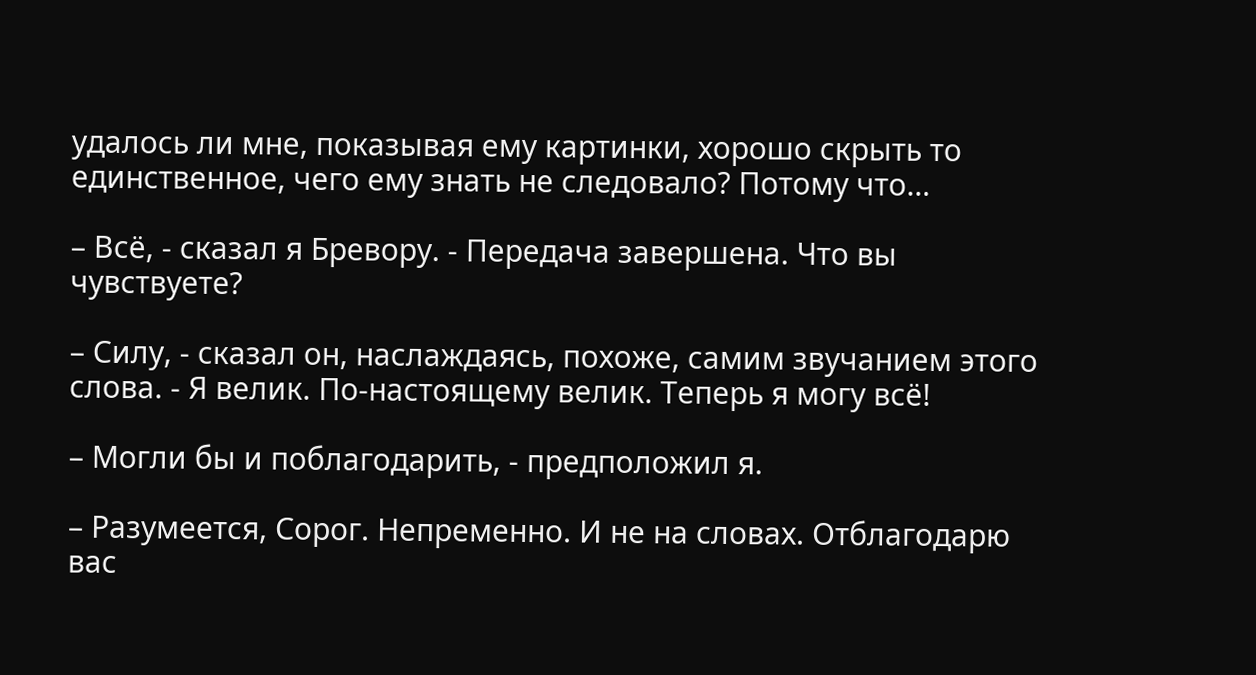удалось ли мне, показывая ему картинки, хорошо скрыть то единственное, чего ему знать не следовало? Потому что…

– Всё, - сказал я Бревору. - Передача завершена. Что вы чувствуете?

– Силу, - сказал он, наслаждаясь, похоже, самим звучанием этого слова. - Я велик. По-настоящему велик. Теперь я могу всё!

– Могли бы и поблагодарить, - предположил я.

– Разумеется, Сорог. Непременно. И не на словах. Отблагодарю вас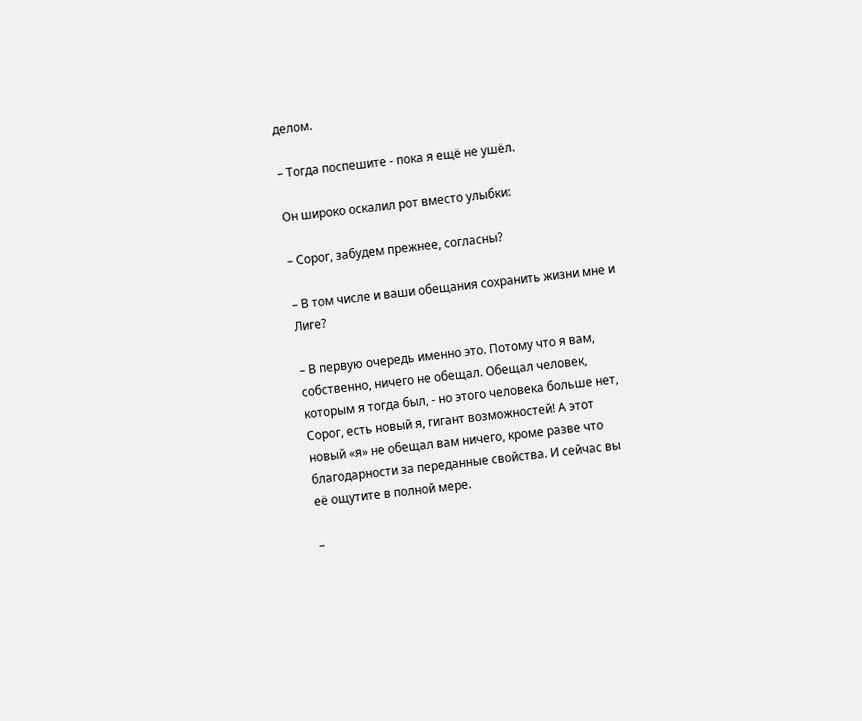делом.

– Тогда поспешите - пока я ещё не ушёл.

Он широко оскалил рот вместо улыбки:

– Сорог, забудем прежнее, согласны?

– В том числе и ваши обещания сохранить жизни мне и Лиге?

– В первую очередь именно это. Потому что я вам, собственно, ничего не обещал. Обещал человек, которым я тогда был, - но этого человека больше нет, Сорог, есть новый я, гигант возможностей! А этот новый «я» не обещал вам ничего, кроме разве что благодарности за переданные свойства. И сейчас вы её ощутите в полной мере.

–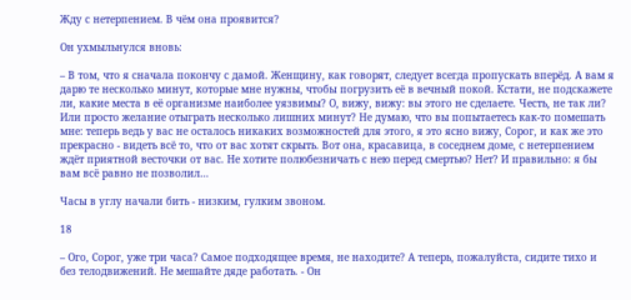Жду с нетерпением. В чём она проявится?

Он ухмыльнулся вновь:

– В том, что я сначала покончу с дамой. Женщину, как говорят, следует всегда пропускать вперёд. А вам я дарю те несколько минут, которые мне нужны, чтобы погрузить её в вечный покой. Кстати, не подскажете ли, какие места в её организме наиболее уязвимы? О, вижу, вижу: вы этого не сделаете. Честь, не так ли? Или просто желание отыграть несколько лишних минут? Не думаю, что вы попытаетесь как-то помешать мне: теперь ведь у вас не осталось никаких возможностей для этого, я это ясно вижу, Сорог, и как же это прекрасно - видеть всё то, что от вас хотят скрыть. Вот она, красавица, в соседнем доме, с нетерпением ждёт приятной весточки от вас. Не хотите полюбезничать с нею перед смертью? Нет? И правильно: я бы вам всё равно не позволил…

Часы в углу начали бить - низким, гулким звоном.

18

– Ого, Сорог, уже три часа? Самое подходящее время, не находите? А теперь, пожалуйста, сидите тихо и без телодвижений. Не мешайте дяде работать. - Он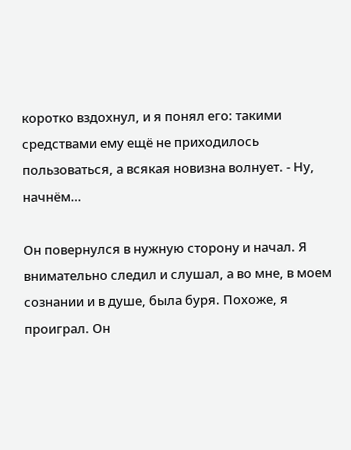коротко вздохнул, и я понял его: такими средствами ему ещё не приходилось пользоваться, а всякая новизна волнует. - Ну, начнём…

Он повернулся в нужную сторону и начал. Я внимательно следил и слушал, а во мне, в моем сознании и в душе, была буря. Похоже, я проиграл. Он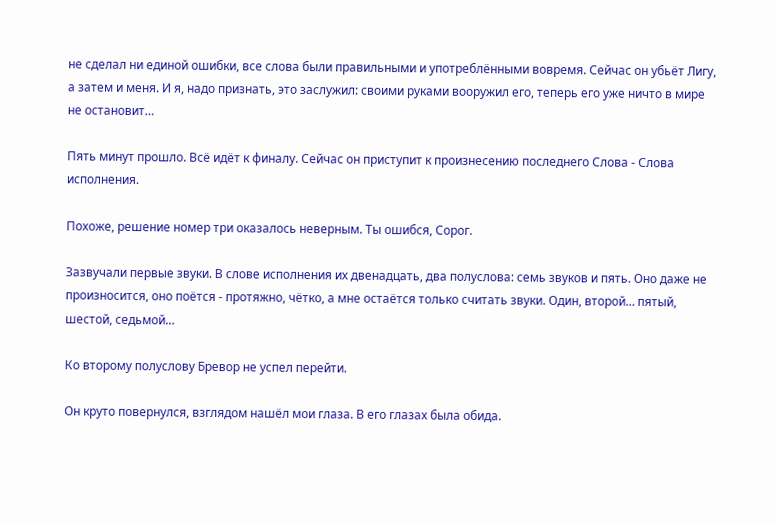не сделал ни единой ошибки, все слова были правильными и употреблёнными вовремя. Сейчас он убьёт Лигу, а затем и меня. И я, надо признать, это заслужил: своими руками вооружил его, теперь его уже ничто в мире не остановит…

Пять минут прошло. Всё идёт к финалу. Сейчас он приступит к произнесению последнего Слова - Слова исполнения.

Похоже, решение номер три оказалось неверным. Ты ошибся, Сорог.

Зазвучали первые звуки. В слове исполнения их двенадцать, два полуслова: семь звуков и пять. Оно даже не произносится, оно поётся - протяжно, чётко, а мне остаётся только считать звуки. Один, второй… пятый, шестой, седьмой…

Ко второму полуслову Бревор не успел перейти.

Он круто повернулся, взглядом нашёл мои глаза. В его глазах была обида.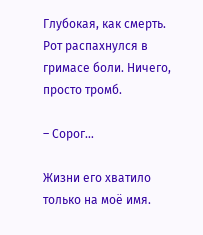Глубокая, как смерть. Рот распахнулся в гримасе боли. Ничего, просто тромб.

– Сорог…

Жизни его хватило только на моё имя.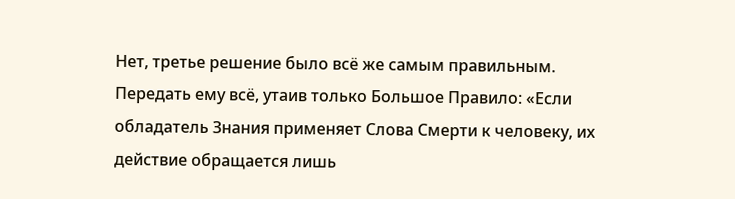Нет, третье решение было всё же самым правильным. Передать ему всё, утаив только Большое Правило: «Если обладатель Знания применяет Слова Смерти к человеку, их действие обращается лишь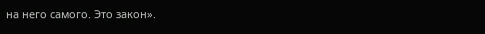на него самого. Это закон».